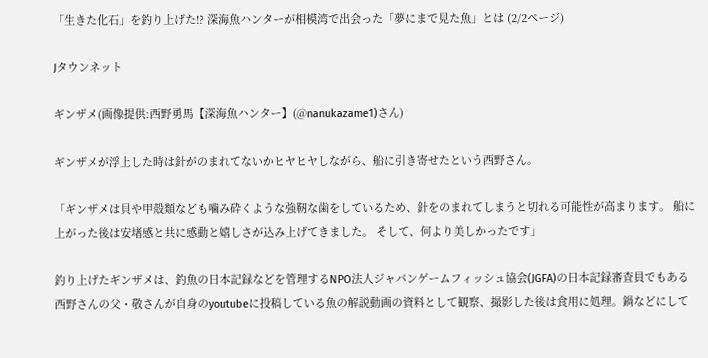「生きた化石」を釣り上げた!? 深海魚ハンターが相模湾で出会った「夢にまで見た魚」とは (2/2ページ)

Jタウンネット

ギンザメ(画像提供:西野勇馬【深海魚ハンター】(@nanukazame1)さん)

ギンザメが浮上した時は針がのまれてないかヒヤヒヤしながら、船に引き寄せたという西野さん。

「ギンザメは貝や甲殻類なども噛み砕くような強靭な歯をしているため、針をのまれてしまうと切れる可能性が高まります。 船に上がった後は安堵感と共に感動と嬉しさが込み上げてきました。 そして、何より美しかったです」

釣り上げたギンザメは、釣魚の日本記録などを管理するNPO法人ジャパンゲームフィッシュ協会(JGFA)の日本記録審査員でもある西野さんの父・敬さんが自身のyoutubeに投稿している魚の解説動画の資料として観察、撮影した後は食用に処理。鍋などにして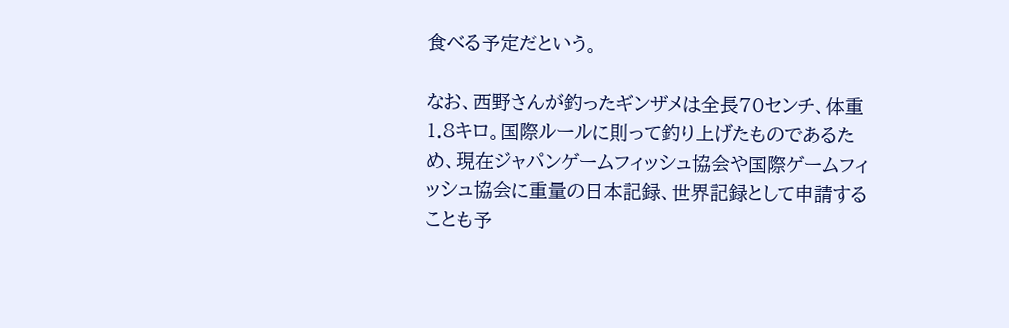食べる予定だという。

なお、西野さんが釣ったギンザメは全長70センチ、体重1.8キロ。国際ルールに則って釣り上げたものであるため、現在ジャパンゲームフィッシュ協会や国際ゲームフィッシュ協会に重量の日本記録、世界記録として申請することも予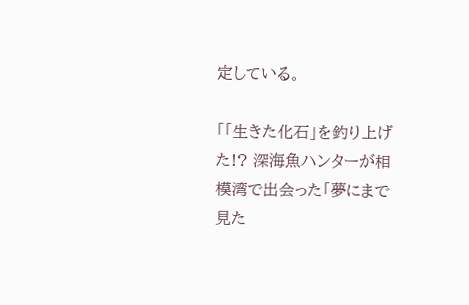定している。

「「生きた化石」を釣り上げた!? 深海魚ハンターが相模湾で出会った「夢にまで見た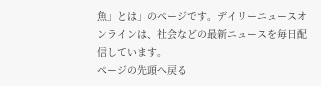魚」とは」のページです。デイリーニュースオンラインは、社会などの最新ニュースを毎日配信しています。
ページの先頭へ戻る